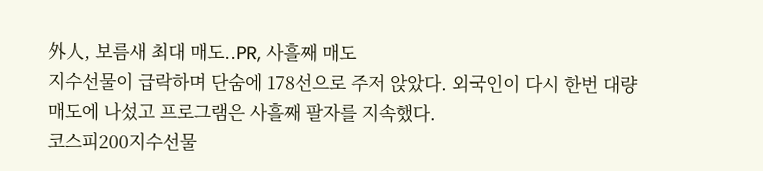外人, 보름새 최대 매도..PR, 사흘째 매도
지수선물이 급락하며 단숨에 178선으로 주저 앉았다. 외국인이 다시 한번 대량 매도에 나섰고 프로그램은 사흘째 팔자를 지속했다.
코스피200지수선물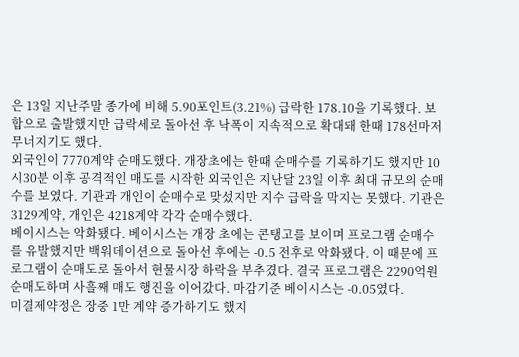은 13일 지난주말 종가에 비해 5.90포인트(3.21%) 급락한 178.10을 기록했다. 보합으로 출발했지만 급락세로 돌아선 후 낙폭이 지속적으로 확대돼 한때 178선마저 무너지기도 했다.
외국인이 7770계약 순매도했다. 개장초에는 한때 순매수를 기록하기도 했지만 10시30분 이후 공격적인 매도를 시작한 외국인은 지난달 23일 이후 최대 규모의 순매수를 보였다. 기관과 개인이 순매수로 맞섰지만 지수 급락을 막지는 못했다. 기관은 3129계약, 개인은 4218계약 각각 순매수했다.
베이시스는 악화됐다. 베이시스는 개장 초에는 콘탱고를 보이며 프로그램 순매수를 유발했지만 백워데이션으로 돌아선 후에는 -0.5 전후로 악화됐다. 이 때문에 프로그램이 순매도로 돌아서 현물시장 하락을 부추겼다. 결국 프로그램은 2290억원 순매도하며 사흘째 매도 행진을 이어갔다. 마감기준 베이시스는 -0.05였다.
미결제약정은 장중 1만 계약 증가하기도 했지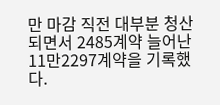만 마감 직전 대부분 청산되면서 2485계약 늘어난 11만2297계약을 기록했다.